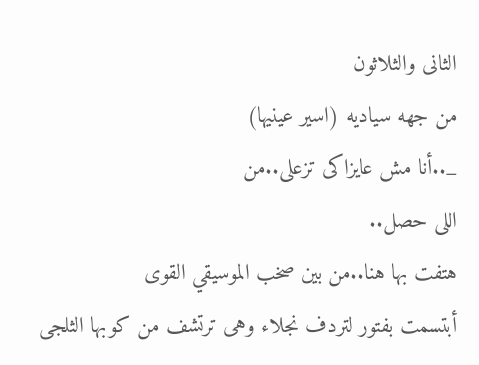الثانى والثلاثون
من جهه سياديه (اسير عينيها)
_..أنا مش عايزاكى تزعلى..من
اللى حصل..
هتفت بها هنا..من بين صخب الموسيقي القوى
أبتسمت بفتور لتردف نجلاء وهى ترتشف من كوبها الثلجى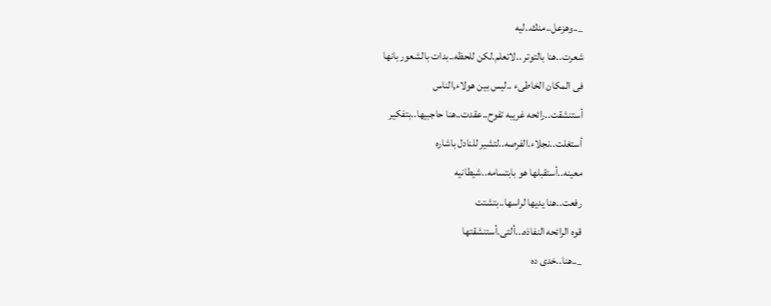_..وهزعل..منك..ليه
شعرت..هنا بالتوتر ..لاتعلم.لكن للحظه..بدات بالشعور بانها
فى المكان الخاطىء ..ليس بين هولاء,الناس
أستنشقت..رائحه غريبه تفوح..عقدت..هنا حاجبيها..بتفكير
أستغلت..نجلاء.الفرصه..لتشير للنادل باشاره
معينه..أستقبلها هو بابتسامه..شيطانيه
رفعت..هنا يديها لراسها..بتشتت
قوه الرائحه النفاذه...ألتى.أستنشقتها
_..هنا..خدى ده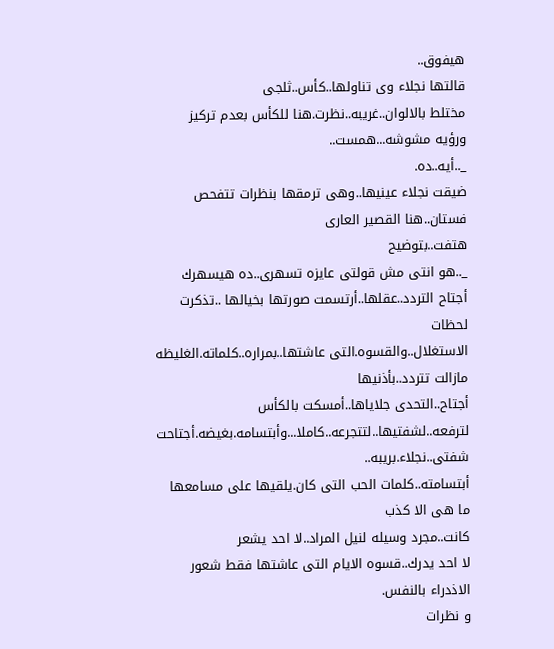هيفوق..
قالتها نجلاء وى تناولها..كأس..ثلجى
مختلط بالالوان..غريبه..نظرت.هنا للكأس بعدم تركيز
ورؤيه مشوشه...همست..
_..أيه..ده.
ضيقت نجلاء عينيها..وهى ترمقها بنظرات تتفحص فستان..هنا القصير العارى
هتفت..بتوضيح
_..هو انتى مش قولتى عايزه تسهرى..ده هيسهرك
أجتاح التردد..عقلها..أرتسمت صورتها بخيالها ..تذكرت لحظات
الاستغلال..والقسوه.التى عاشتها..بمراره..كلماته.الغليظه
مازالت تتردد..بأذنيها
أجتاح..التحدى جلاياها..أمسكت بالكأس
لترفعه..لشفتيها..لتتجرعه..كاملا...وأبتسامه.بغيضه.أجتاحت
شفتى..نجلاء.بريبه..
أبتسامته..كلمات الحب التى كان.يلقيها على مسامعها ما هى الا كذب
كانت..مجرد وسيله لنيل المراد..لا احد يشعر
لا احد يدرك..قسوه الايام التى عاشتها فقط شعور الاذدراء بالنفس.
و نظرات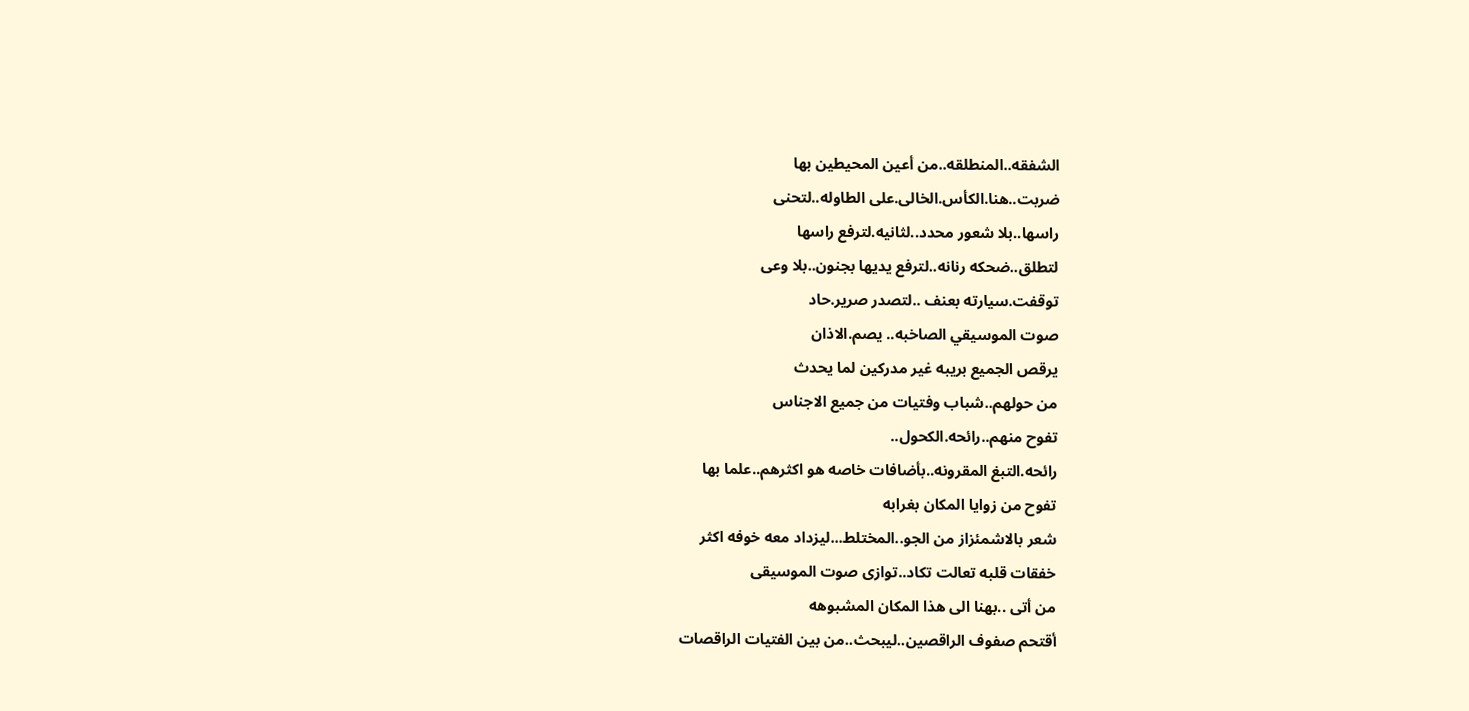الشفقه..المنطلقه..من أعين المحيطين بها
ضربت..هنا.الكأس.الخالى.على الطاوله..لتحنى
راسها..بلا شعور محدد..لثانيه.لترفع راسها
لتطلق..ضحكه رنانه..لترفع يديها بجنون..بلا وعى
توقفت.سيارته بعنف ..لتصدر صرير.حاد
صوت الموسيقي الصاخبه.. يصم.الاذان
يرقص الجميع بريبه غير مدركين لما يحدث
من حولهم..شباب وفتيات من جميع الاجناس
تفوح منهم..رائحه.الكحول..
رائحه.التبغ المقرونه..بأضافات خاصه هو اكثرهم..علما بها
تفوح من زوايا المكان بغرابه
شعر بالاشمئزاز من الجو..المختلط...ليزداد معه خوفه اكثر
خفقات قلبه تعالت تكاد..توازى صوت الموسيقى
من أتى ..بهنا الى هذا المكان المشبوهه
أقتحم صفوف الراقصين..ليبحث..من بين الفتيات الراقصات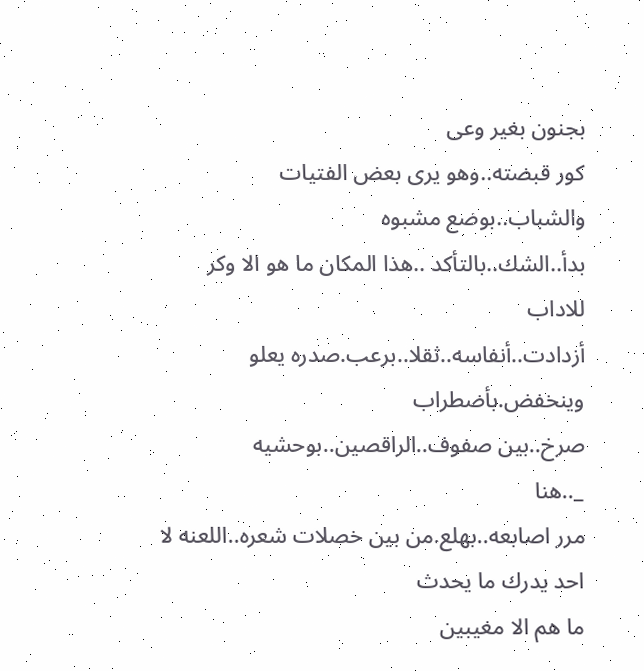بجنون بغير وعى
كور قبضته..وهو يرى بعض الفتيات والشباب..بوضع مشبوه
بدأ..الشك..بالتأكد ..هذا المكان ما هو الا وكر للاداب
أزدادت..أنفاسه..ثقلا..برعب.صدره يعلو وينخفض.بأضطراب
صرخ..بين صفوف..الراقصين..بوحشيه
_..هنا
مرر اصابعه..بهلع.من بين خصلات شعره..اللعنه لا احد يدرك ما يحدث
ما هم الا مغيبين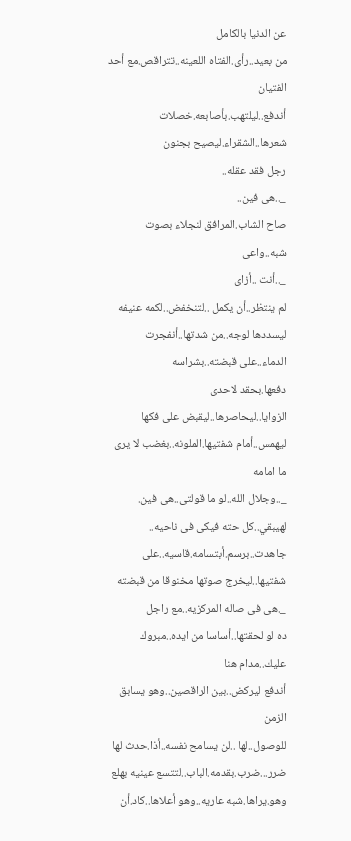عن الدنيا بالكامل
من بعيد..رأى.الفتاه اللعينه..تتراقص.مع أحد الفتيان
أندفع..ليلتهب.بأصابعه.خصلات شعرها..الشقراء.ليصيح بجنون
رجل فقد عقله..
_..هى فين..
صاح الشاب.المرافق لنجلاء بصوت شبه..واعى
_..أنت ..أزاى
لم ينتظر..أن يكمل ..لتنخفض..لكمه عنيفه
ليسددها لوجه..من شدتها..أنفجرت الدماء..على قبضته..بشراسه
دفعها.بحقد لاحدى الزوايا..ليحاصرها..ليقبض على فكها
ليهمس..أمام شفتيها.الملونه..بغضب لا يرى ما امامه
_..وجلال الله..لو ما قولتى..هى فين.
لهيبقي..كل حته فيكى فى ناحيه..
جاهدت..برسم.أبتسامه.قاسيه..على شفتيها..ليخرج صوتها مخنوقا من قبضته
_.هى فى صاله المركزيه..مع راجل
ده لو لحقتها..أساسا من ايده..مبروك عليك..مدام هنا
أندفع ليركض..بين الراقصين..وهو يسابق الزمن
للوصول..لها ..لن يسامح نفسه..أذا.حدث لها
ضرر...ضرب.بقدمه.الباب..لتتسع عينيه بهلع
وهو.يراها.شبه عاريه..وهو أعلاها..كاد.أن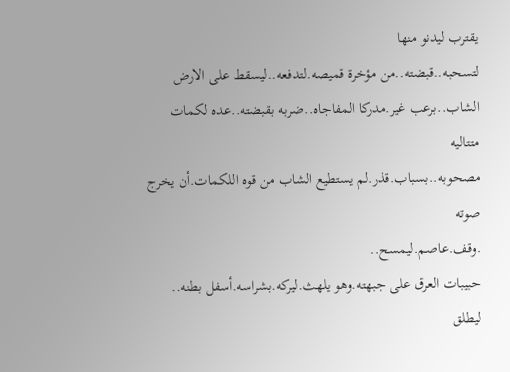يقترب ليدنو منها
لتسحبه..قبضته..من مؤخرة قميصه.لتدفعه..ليسقط على الارض
الشاب..برعب غير.مدركا المفاجاه..ضربه بقبضته..عده لكمات متتاليه
مصحوبه..بسباب.قذر.لم يستطيع الشاب من قوه اللكمات.أن يخرج صوته
.وقف.عاصم.ليمسح..
حبيبات العرق على جبهته.وهو يلهث.ليركه.بشراسه.أسفل بطنه..
ليطلق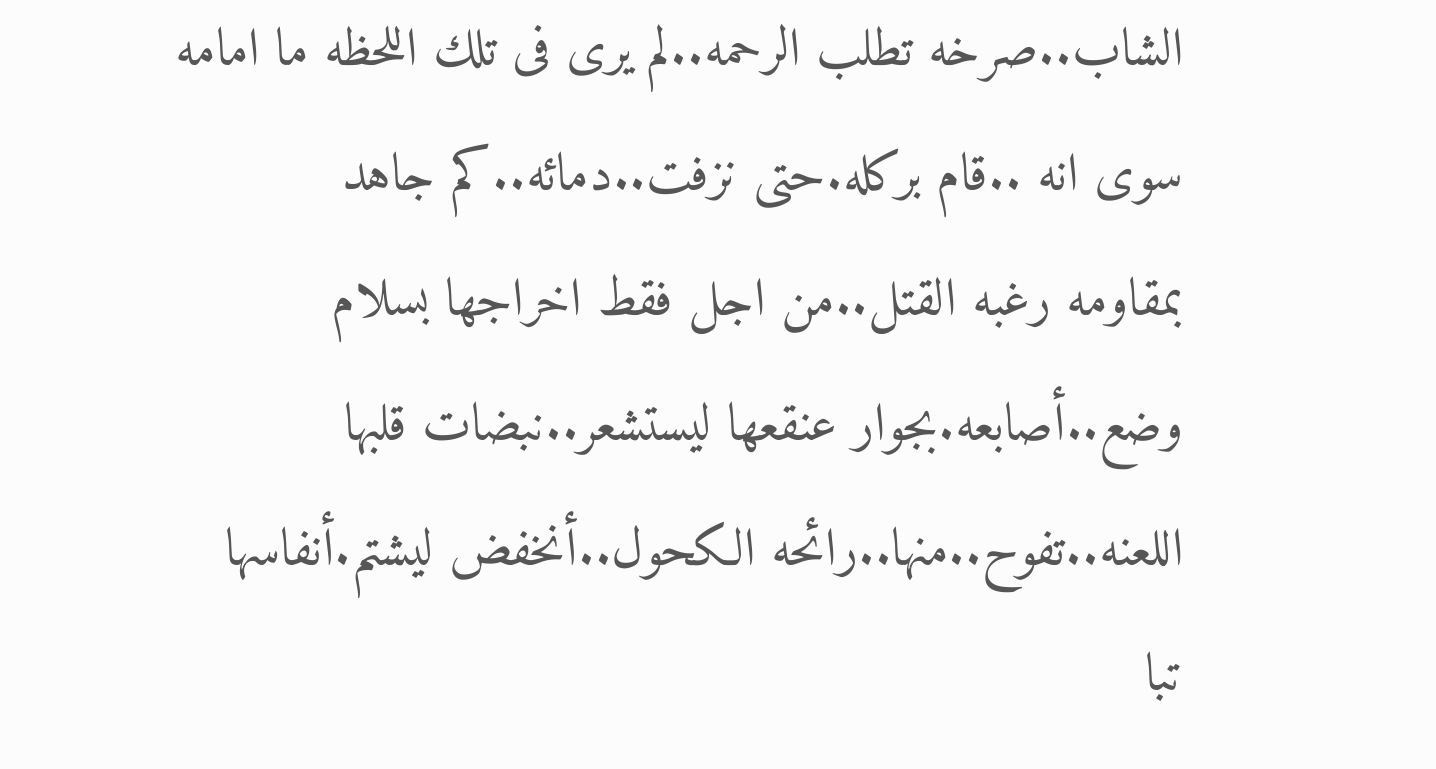الشاب..صرخه تطلب الرحمه..لم يرى فى تلك اللحظه ما امامه
سوى انه ..قام بركله.حتى نزفت..دمائه..كم جاهد
بمقاومه رغبه القتل..من اجل فقط اخراجها بسلام
وضع..أصابعه.بجوار عنقعها ليستشعر..نبضات قلبها
اللعنه..تفوح..منها..رائحه الكحول..أنخفض ليشتم.أنفاسها
تبا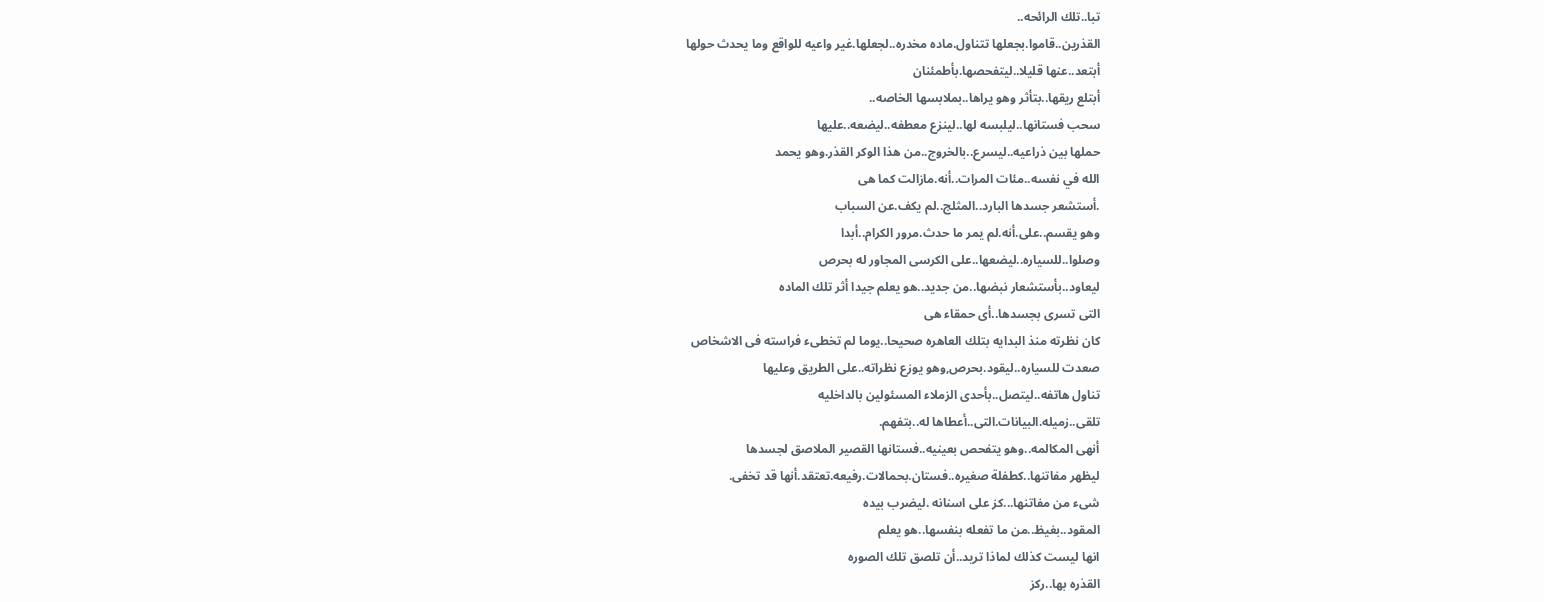تبا..تلك الرائحه..
القذرين..قاموا.بجعلها تتناول.ماده مخدره..لجعلها.غير واعيه للواقع وما يحدث حولها
أبتعد..عنها قليلا..ليتفحصها.بأطمئنان
أبتلع ريقها..بتأثر وهو يراها..بملابسها الخاصه..
سحب فستانها..ليلبسه لها..لينزع معطفه..ليضعه..عليها
حملها بين ذراعيه..ليسرع..بالخروج..من هذا الوكر القذر.وهو يحمد
الله في نفسه..مئات المرات..أنه.مازالت كما هى
.أستشعر جسدها البارد..المثلج..لم يكف.عن السباب
وهو يقسم..على.أنه.لم يمر ما حدث.مرور الكرام..أبدا
وصلوا..للسياره..ليضعها..على الكرسى المجاور له بحرص
ليعاود..بأستشعار نبضها..من جديد..هو يعلم جيدا أثر تلك الماده
التى تسرى بجسدها..أى حمقاء هى
كان نظرته منذ البدايه بتلك العاهره صحيحا..يوما لم تخطىء فراسته فى الاشخاص
صعدت للسياره..ليقود.بحرص,وهو يوزع نظراته..على الطريق وعليها
تناول هاتفه..ليتصل..بأحدى الزملاء المسئولين بالداخليه
تلقى..زميله.البيانات.التى..أعطاها له..بتفهم.
أنهى المكالمه..وهو يتفحص بعينيه..فستانها القصير الملاصق لجسدها
ليظهر مفاتنها..كطفلة صغيره..فستان.بحمالات.رفيعه.تعتقد.أنها قد تخفى.
شىء من مفاتنها...كز على اسنانه .ليضرب بيده
المقود..بغيظ..من ما تفعله بنفسها..هو يعلم
انها ليست كذلك لماذا تريد..أن تلصق تلك الصوره
القذره بها..ركز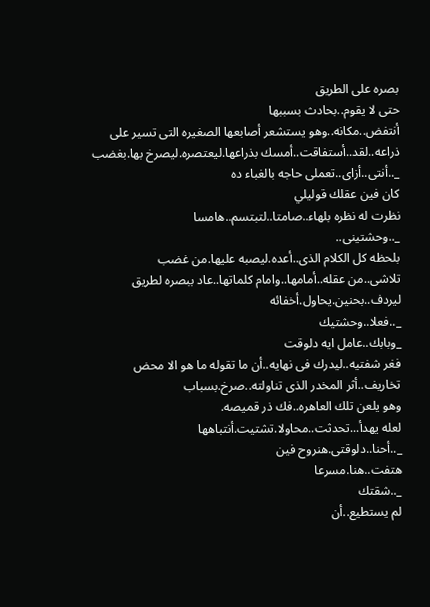بصره على الطريق
حتى لا يقوم..بحادث بسببها
أنتفض..مكانه..وهو يستشعر أصابعها الصغيره التى تسير على
ذراعه..لقد..أستفاقت..أمسك بذراعها.ليعتصره.ليصرخ بها.بغضب
_..أنتى..أزاى..تعملى حاجه بالغباء ده
كان فين عقلك قوليلي
نظرت له نظره بلهاء..صامتا..لتبتسم..هامسا
_..وحشتينى..
بلحظه كل الكلام الذى..أعده.ليصبه عليها.من غضب
تلاشى..من عقله..أمامها..وامام كلماتها..عاد ببصره لطريق
ليردف..بحنين.يحاول.أخفائه
_..فعلا..وحشتيك
_وبابك..عامل ايه دلوقت
فغر شفتيه..ليدرك فى نهايه..أن ما تقوله ما هو الا محض
تخاريف..أثر المخدر الذى تناولته..صرخ.بسباب
وهو يلعن تلك العاهره..فك ذر قميصه.
لعله يهدأ...تحدثت..محاولا.تشتيت.أنتباهها
_..أحنا..دلوقتى.هنروح فين
هتفت..هنا.مسرعا
_..شقتك
لم يستطيع..أن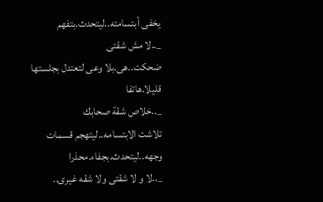يخفى أبتسامته..ليتحدث.بتفهم
_..لا مش شقتى
ضحكت..هى.بلا وعى لتعتدل بجلستها قليلا.هاتفا
_..خلاص شقة صحابك
تلاشت الابتسامه..ليتهجم قسمات وجهه..ليتحدث.بجفاء.محذرا
_..لا و لا شقتى ولا شقه غيرى..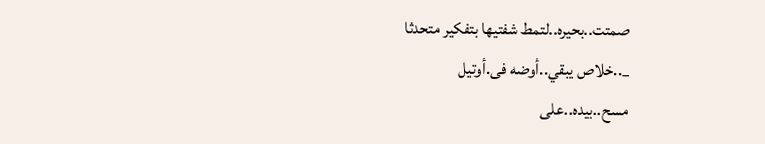صمتت..بحيره..لتمط شفتيها بتفكير متحدثا
_..خلاص يبقي..أوضه فى.أوتيل
مسح..بيده..على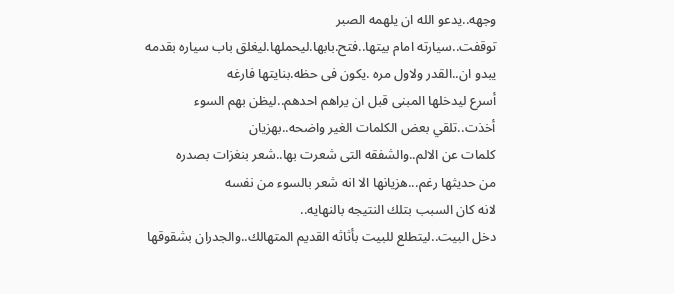وجهه..يدعو الله ان يلهمه الصبر
توقفت..سيارته امام بيتها..فتح.بابها.ليحملها.ليغلق باب سياره بقدمه
يبدو ان..القدر ولاول مره .يكون فى حظه.بنايتها فارغه
أسرع ليدخلها المبنى قبل ان يراهم احدهم..ليظن بهم السوء
أخذت..تلقي بعض الكلمات الغير واضحه..بهزيان
كلمات عن الالم..والشفقه التى شعرت بها..شعر بنغزات بصدره
من حديثها رغم...هزيانها الا انه شعر بالسوء من نفسه
لانه كان السبب بتلك النتيجه بالنهايه..
دخل البيت..ليتطلع للبيت بأثاثه القديم المتهالك..والجدران بشقوقها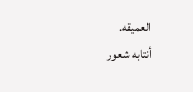العميقه.
أنتابه شعور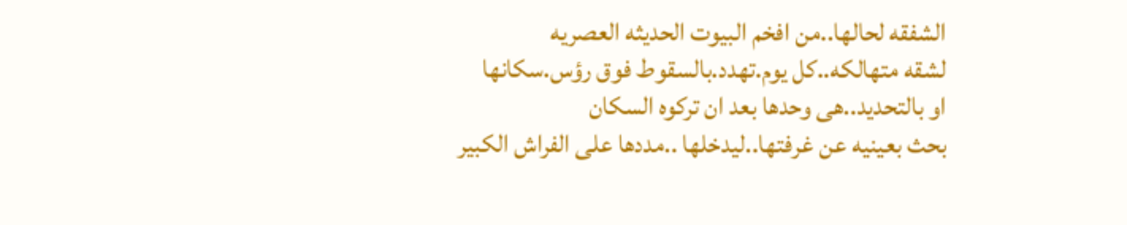الشفقه لحالها..من افخم البيوت الحديثه العصريه
لشقه متهالكه..كل يوم.تهدد.بالسقوط فوق رؤس.سكانها
او بالتحديد..هى وحدها بعد ان تركوه السكان
بحث بعينيه عن غرفتها..ليدخلها ..مددها على الفراش الكبير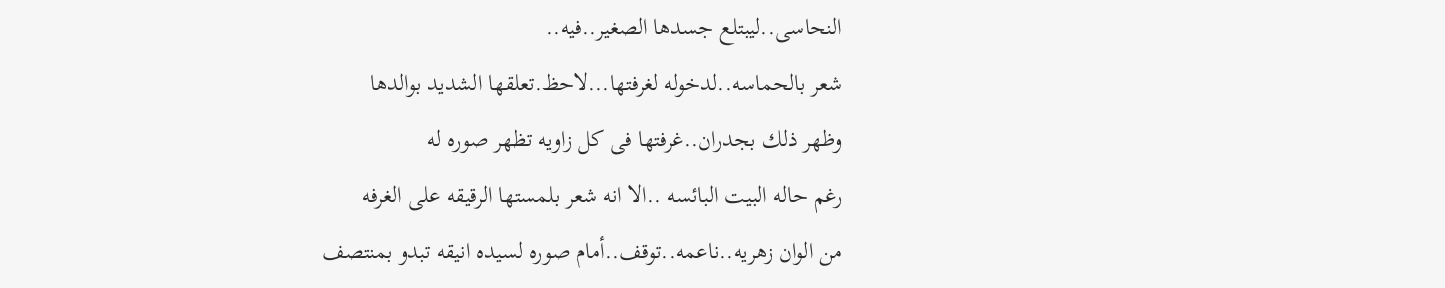النحاسى..ليبتلع جسدها الصغير..فيه..
شعر بالحماسه..لدخوله لغرفتها...لاحظ.تعلقها الشديد بوالدها
وظهر ذلك بجدران..غرفتها فى كل زاويه تظهر صوره له
رغم حاله البيت البائسه ..الا انه شعر بلمستها الرقيقه على الغرفه
من الوان زهريه..ناعمه..توقف..أمام صوره لسيده انيقه تبدو بمنتصف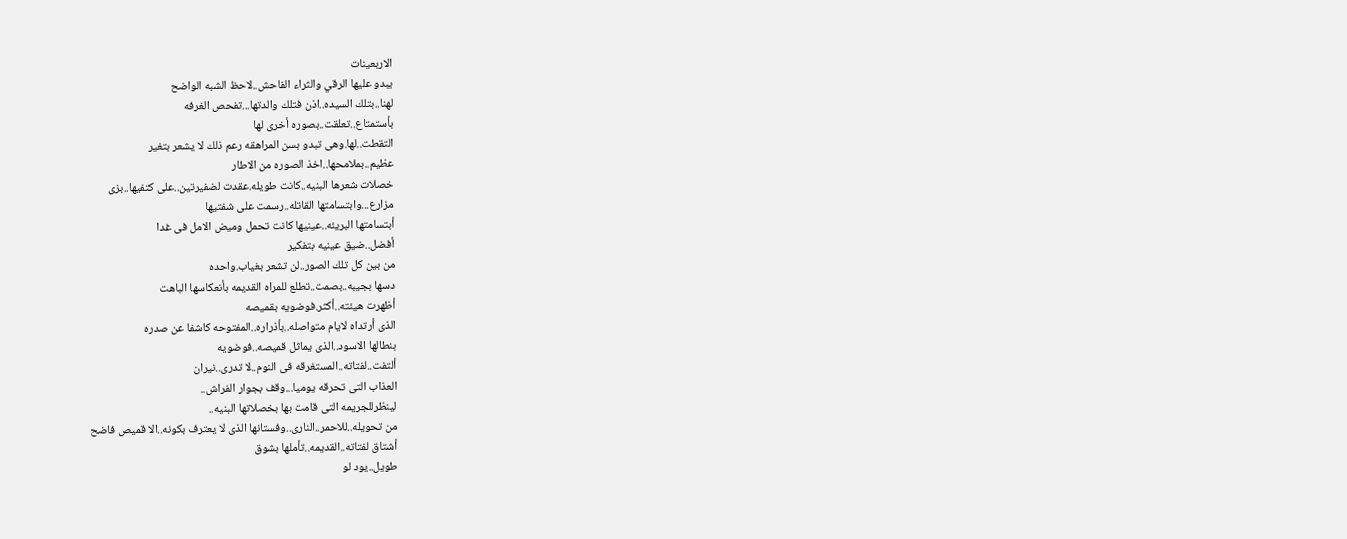الاربعينات
يبدو عليها الرقي والثراء الفاحش..لاحظ الشبه الواضح
لهنا..بتلك السيده..اذن فتلك والدتها...تفحص الغرفه
بأستمتاع..تعلقت..بصوره أخرى لها
التقطت..لها.وهى تبدو بسن المراهقه رعم ذلك لا يشعر بتغير
عظيم..بملامحها..اخذ الصوره من الاطار
خصلات شعرها البنيه..كانت طويله.عقدت لضفيرتين..على كتفيها..بزى
مزارع...وابتسامتها القاتله..رسمت على شفتيها
أبتسامتها البريئه..عينيها كانت تحمل وميض الامل فى غدا
أفضل..ضيق عينيه بتفكير
من بين كل تلك الصور..لن تشعر بغياب.واحده
دسها بجيبه..بصمت..تطلع للمراه القديمه بأنعكاسها الباهت
أظهرت هيئته..أكثر.فوضويه بقميصه
الذى أرتداه لايام متواصله..بأذراره..المفتوحه كاشفا عن صدره
بنطالها الاسود..الذى يماثل قميصه..فوضويه
ألتفت..لفتاته..المستغرقه فى النوم..لا تدرى..نيران
العذاب التى تحرقه يوميا...وقف بجوار الفراش..
لينظرللجريمه التى قامت بها بخصلاتها البنيه..
من تحويله..للاحمر..النارى..وفستانها الذى لا يعترف بكونه..الا قميص فاضح
أشتاق لفتاته..القديمه..تأملها بشوق
طويل..يود لو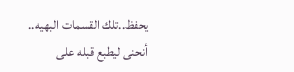يحفظ..تلك القسمات البهيه..
أنحنى ليطبع قبله على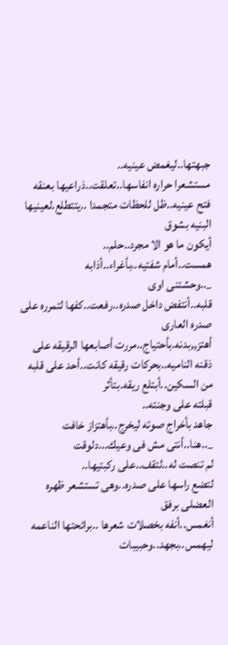جبهتها..ليغمض عينيه..
مستشعرا حراره انفاسها..تعلقت..ذراعيها بعنقه
فتح عينيه..ظل للحظات متجمدا ..يتتطلع.لعينيها البنيه بشوق
أيكون ما هو الا مجرد..حلم..
همست..أمام شفتيه..بأغراء..أذابه
_..وحشتنى اوى
قلبه..أنتفض داخل صدره..رفعت..كفها لتمرره على صدره العارى
أهتز,,بدنه.بأحتياج..مررت أصابعها الرقيقه على
ذقنه الناميه..بحركات رقيقه كانت..أحد على قلبه
من السكين..أبتلع ريقه.بتأثر
قبلته على وجنته..
جاهد بأخراج صوته ليخرج..بأهتزاز خافت
_..هنا..أنتى مش فى وعيك...دلوقت
لم تنصت له..لتقف..على ركبتيها..
لتضع راسها على صدره..وهى تستشعر ظهره العضلى برفق
أنغمس..أنفه بخصلات شعرها ..برائحتها الناعمه
ليهمس..بجهد..وحبيبات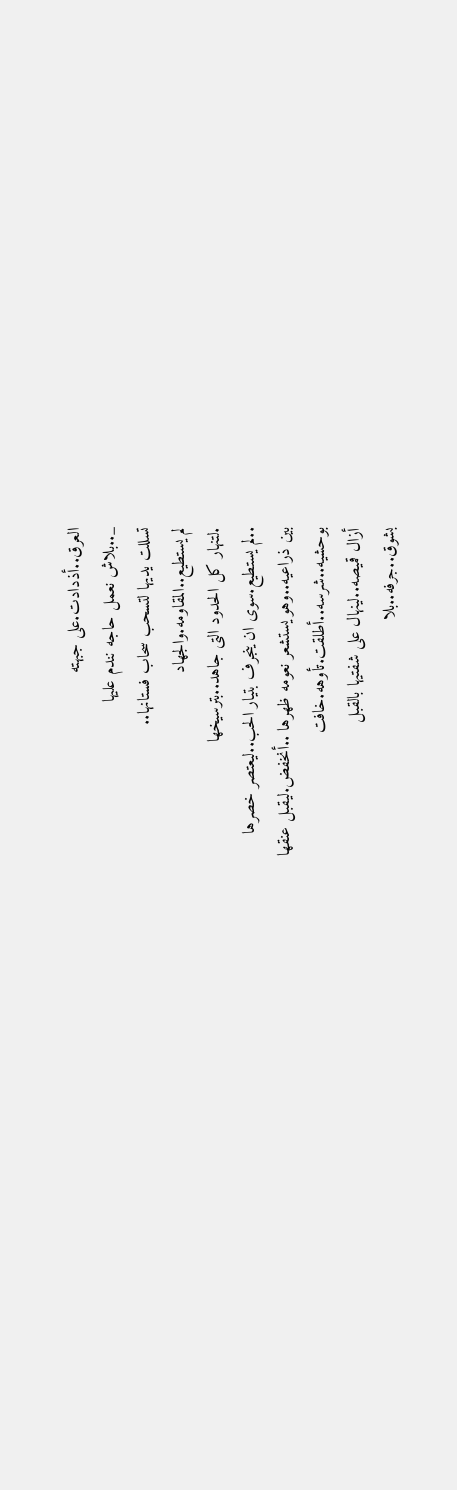العرق..أذدادت.على جبهته
_..بلاش نعمل حاجه نندم عليها
تسللت يديها لتسحب سحاب فستانها..
لم يستطيع..المقاومه.والجهاد
.لتنهار كل الحدود التى جاهد..بترسيخها
..لم يستطيع.سوى ان ينجرف بتيار الحب..ليعتصر خصرها
بين ذراعيه..وهو يستشعر نعومه ظهرها ..أنخفض.ليقبل عنقها
بوحشيه..شرسه..أطلقت.تأوهه.خافت
أزال قميصه..لينهال على شفتيها بالقبل
بشوق..جرفه..بلا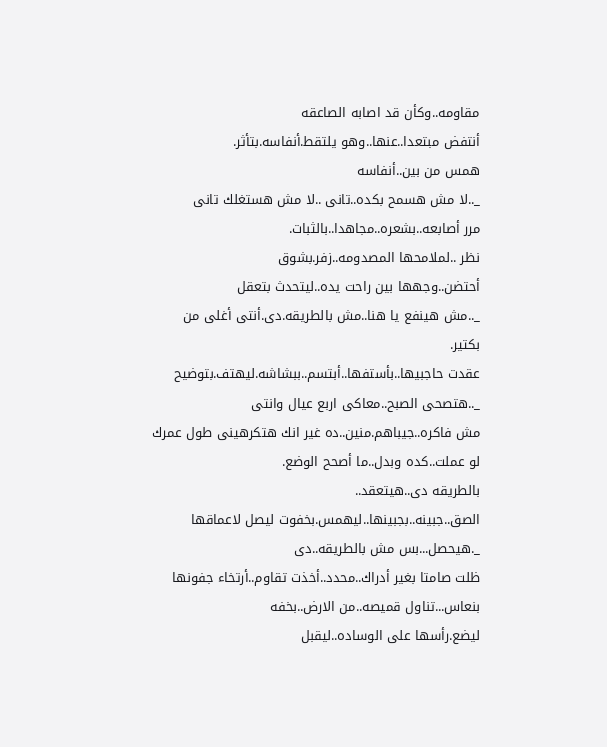مقاومه..وكأن قد اصابه الصاعقه
أنتفض مبتعدا..عنها..وهو يلتقط.أنفاسه.بتأثر.
همس من بين..أنفاسه
_..لا مش هسمح بكده..تانى ..لا مش هستغلك تانى
مرر أصابعه..بشعره..مجاهدا..بالثبات.
نظر ..لملامحها المصدومه..زفر.بشوق
أحتضن..وجهها بين راحت يده..ليتحدث بتعقل
_..مش هينفع يا هنا..مش بالطريقه.دى.أنتى أغلى من
بكتير.
عقدت حاجبيها..بأستفها..أبتسم..ببشاشه.ليهتف.بتوضيح
_..هتصحى الصبح..معاكى اربع عيال وانتى
مش فاكره..جيباهم.منين..ده غير انك هتكرهينى طول عمرك
لو عملت..كده وبدل..ما أصحح الوضع.
بالطريقه دى..هيتعقد..
الصق..جبينه..بجبينها..ليهمس.بخفوت ليصل لاعماقها
_.هيحصل...بس مش بالطريقه..دى
ظلت صامتا بغير أدراك..محدد..أخذت تقاوم..أرتخاء جفونها
بنعاس...تناول قميصه..من الارض..بخفه
ليضع.رأسها على الوساده..ليقبل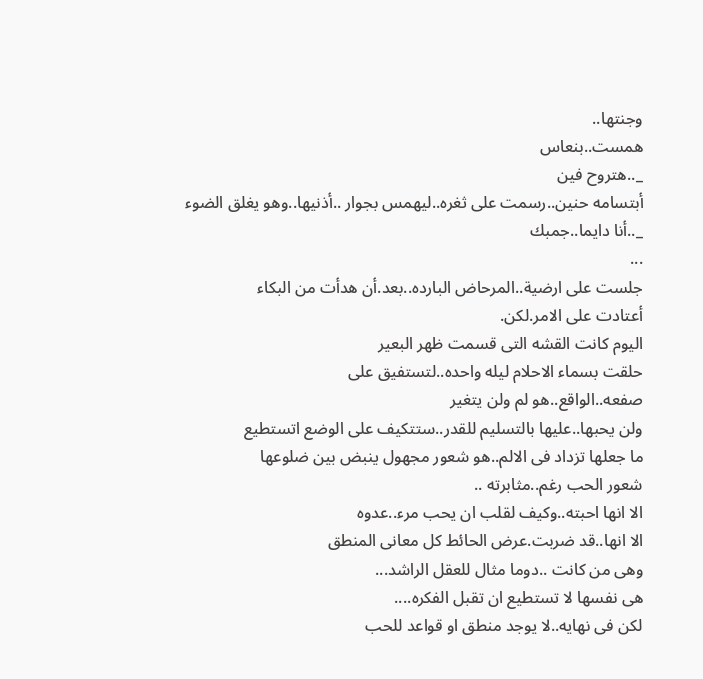وجنتها..
همست..بنعاس
_..هتروح فين
أبتسامه حنين..رسمت على ثغره..ليهمس بجوار ..أذنيها..وهو يغلق الضوء
_..أنا دايما..جمبك
...
جلست على ارضية..المرحاض البارده..بعد.أن هدأت من البكاء
أعتادت على الامر.لكن.
اليوم كانت القشه التى قسمت ظهر البعير
حلقت بسماء الاحلام ليله واحده..لتستفيق على
صفعه..الواقع..هو لم ولن يتغير
ولن يحبها..عليها بالتسليم للقدر..ستتكيف على الوضع اتستطيع
ما جعلها تزداد فى الالم..هو شعور مجهول ينبض بين ضلوعها
شعور الحب رغم..مثابرته ..
الا انها احبته..وكيف لقلب ان يحب مرء..عدوه
الا انها..قد ضربت.عرض الحائط كل معانى المنطق
وهى من كانت ..دوما مثال للعقل الراشد...
هى نفسها لا تستطيع ان تقبل الفكره....
لكن فى نهايه..لا يوجد منطق او قواعد للحب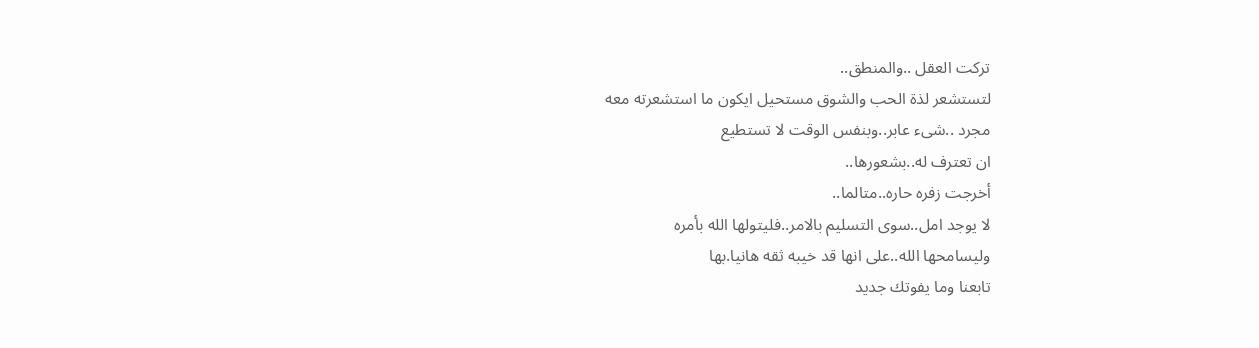تركت العقل ..والمنطق..
لتستشعر لذة الحب والشوق مستحيل ايكون ما استشعرته معه
مجرد ..شىء عابر..وبنفس الوقت لا تستطيع
ان تعترف له..بشعورها..
أخرجت زفره حاره..متالما..
لا يوجد امل..سوى التسليم بالامر..فليتولها الله بأمره
وليسامحها الله..على انها قد خيبه ثقه هانيا.بها
تابعنا وما يفوتك جديد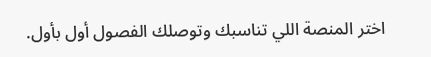اختر المنصة اللي تناسبك وتوصلك الفصول أول بأول.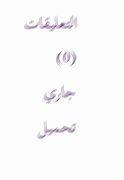التعليقات (0)
جاري تحميل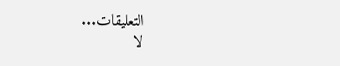التعليقات...
لا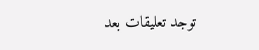توجد تعليقات بعد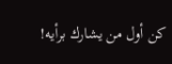كن أول من يشارك برأيه!